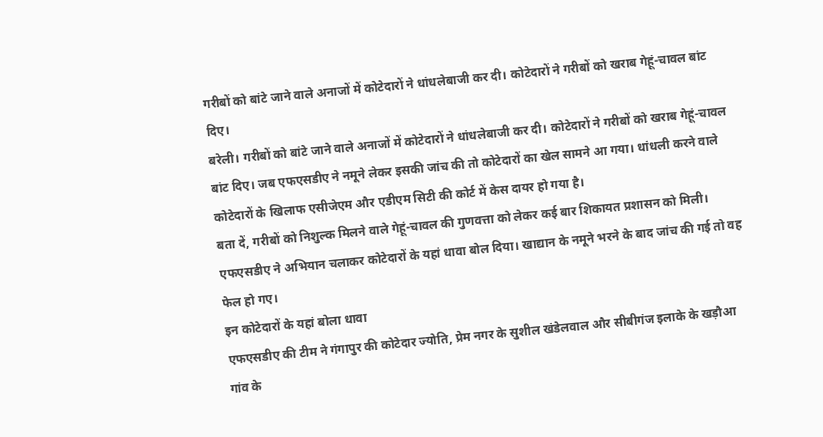गरीबों को बांटे जाने वाले अनाजों में कोटेदारों ने धांधलेबाजी कर दी। कोटेदारों ने गरीबों को खराब गेहूं-चावल बांट दिए।
बरेली। गरीबों को बांटे जाने वाले अनाजों में कोटेदारों ने धांधलेबाजी कर दी। कोटेदारों ने गरीबों को खराब गेहूं-चावल बांट दिए। जब एफएसडीए ने नमूने लेकर इसकी जांच की तो कोटेदारों का खेल सामने आ गया। धांधली करने वाले कोटेदारों के खिलाफ एसीजेएम और एडीएम सिटी की कोर्ट में केस दायर हो गया है।
बता दें, गरीबों को निशुल्क मिलने वाले गेहूं-चावल की गुणवत्ता को लेकर कई बार शिकायत प्रशासन को मिली। एफएसडीए ने अभियान चलाकर कोटेदारों के यहां धावा बोल दिया। खाद्यान के नमूने भरने के बाद जांच की गई तो वह फेल हो गए।
इन कोटेदारों के यहां बोला धावा
एफएसडीए की टीम ने गंगापुर की कोटेदार ज्योति, प्रेम नगर के सुशील खंडेलवाल और सीबीगंज इलाके के खड़ौआ गांव के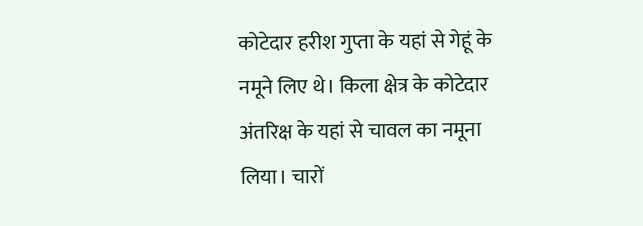कोटेदार हरीश गुप्ता के यहां से गेहूं के नमूने लिए थे। किला क्षेत्र के कोटेदार अंतरिक्ष के यहां से चावल का नमूना लिया। चारों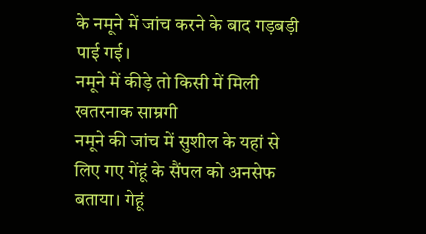के नमूने में जांच करने के बाद गड़बड़ी पाई गई।
नमूने में कीड़े तो किसी में मिली खतरनाक साम्रगी
नमूने की जांच में सुशील के यहां से लिए गए गेंहूं के सैंपल को अनसेफ बताया। गेहूं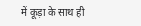में कूड़ा के साथ ही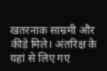खतरनाक साम्रमी और कीड़े मिले। अंतरिक्ष के यहां से लिए गए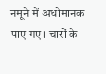नमूने में अधोमानक पाए गए। चारों के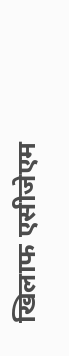खिलाफ एसीजेएम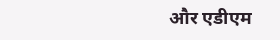और एडीएम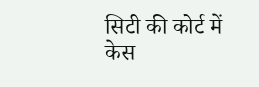सिटी की कोर्ट में केस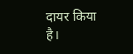दायर किया है।